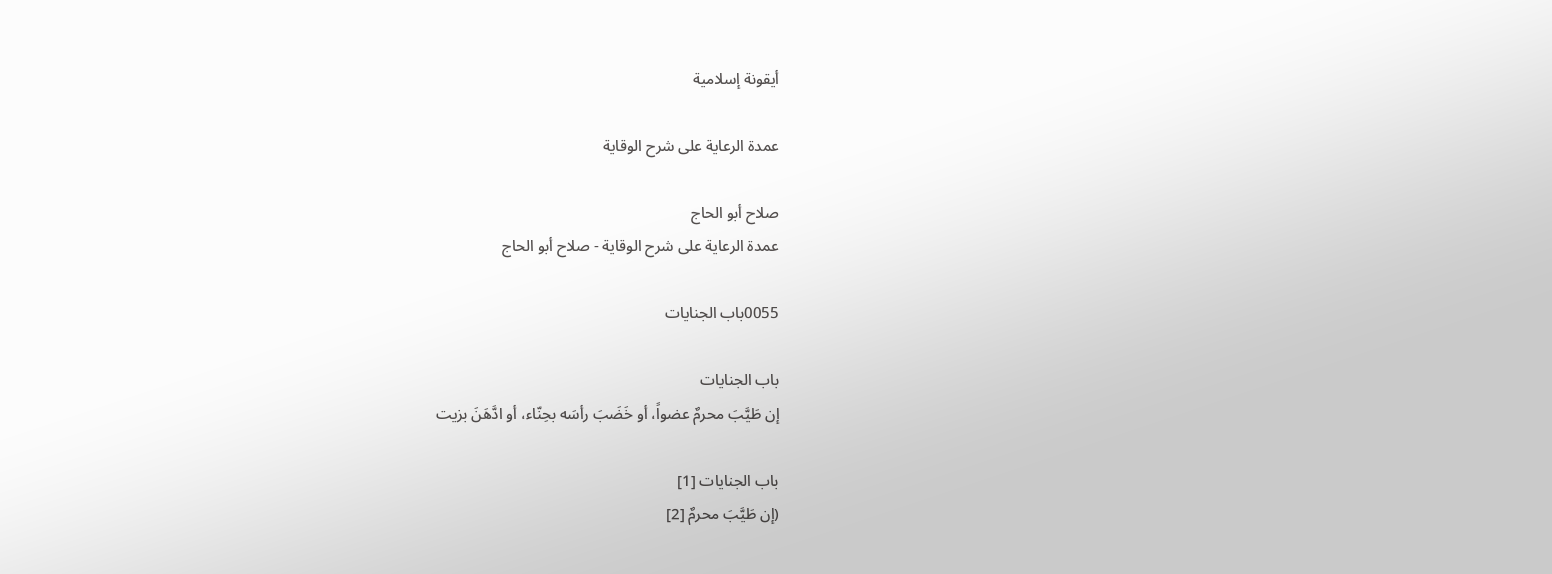أيقونة إسلامية

عمدة الرعاية على شرح الوقاية

صلاح أبو الحاج
عمدة الرعاية على شرح الوقاية - صلاح أبو الحاج

0055باب الجنايات

باب الجنايات
إن طَيَّبَ محرمٌ عضواً، أو خَضَبَ رأسَه بحِنّاء، أو ادَّهَنَ بزيت

باب الجنايات [1]
(إن طَيَّبَ محرمٌ [2]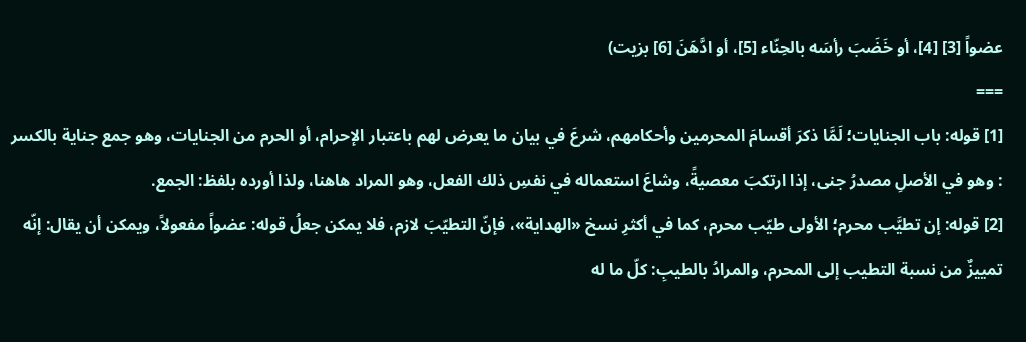عضواً [3] [4]، أو خَضَبَ رأسَه بالحِنّاء [5]، أو ادَّهَنَ [6] بزيت)
===
[1] قوله: باب الجنايات؛ لَمَّا ذكرَ أقسامَ المحرمين وأحكامهم، شرعَ في بيان ما يعرض لهم باعتبار الإحرام، أو الحرم من الجنايات، وهو جمع جناية بالكسر : وهو في الأصلِ مصدرُ جنى، إذا ارتكبَ معصيةً، وشاعَ استعماله في نفسِ ذلك الفعل، وهو المراد هاهنا، ولذا أورده بلفظ: الجمع.
[2] قوله: إن تطيَّب محرم؛ الأولى طيّب محرم، كما في أكثرِ نسخ «الهداية»، فإنّ التطيّبَ لازم، فلا يمكن جعلُ قوله: عضواً مفعولاً، ويمكن أن يقال: إنّه تمييزٌ من نسبة التطيب إلى المحرم، والمرادُ بالطيبِ: كلّ ما له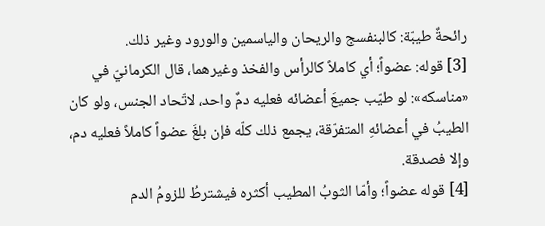رائحةٌ طيبّة: كالبنفسج والريحان والياسمين والورود وغير ذلك.
[3] قوله: عضواً؛ أي كاملاً كالرأس والفخذ وغيرهما، قال الكرمانيّ في «مناسكه»: لو طيّب جميعَ أعضائه فعليه دمٌ واحد، لاتّحاد الجنس، ولو كان الطيبُ في أعضائهِ المتفرّقة، يجمع ذلك كلّه فإن بلغَ عضواً كاملاً فعليه دم، وإلا فصدقة.
[4] قوله عضواً؛ وأمّا الثوبُ المطيب أكثره فيشترطُ للزومُ الدم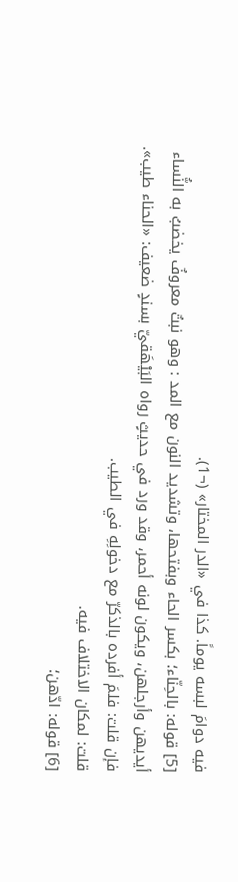فيه دوامَ لبسه يوماً. كذا في «الدر المختار» (¬1).
[5] قوله: بالحِنّاء؛ بكسر الحاء وبفتحها، وتشديد النون مع المد : وهو نبتٌ معروفٌ يخضبُ به النُّساء أيديهن وأرجلهن، ويكون لونه أحمر، وقد ورد في حديثٍ رواه البَيْهَقيّ بسندٍ ضعيف: «الحناء طيب».
فإن قلت: فلمَ أفرده بالذكرّ مع دخولِهِ في الطيب.
قلت: لمكان الاختلاف فيه.
[6] قوله: ادّهن؛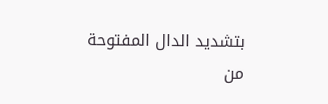بتشديد الدال المفتوحة من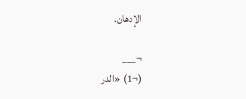الإدهان.

¬___
(¬1) «الدر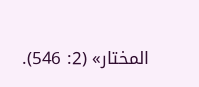المختار» (2: 546).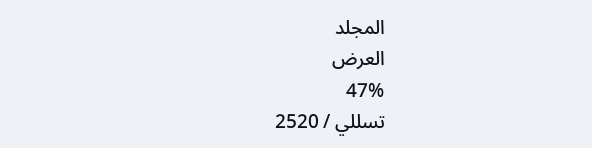المجلد
العرض
47%
تسللي / 2520